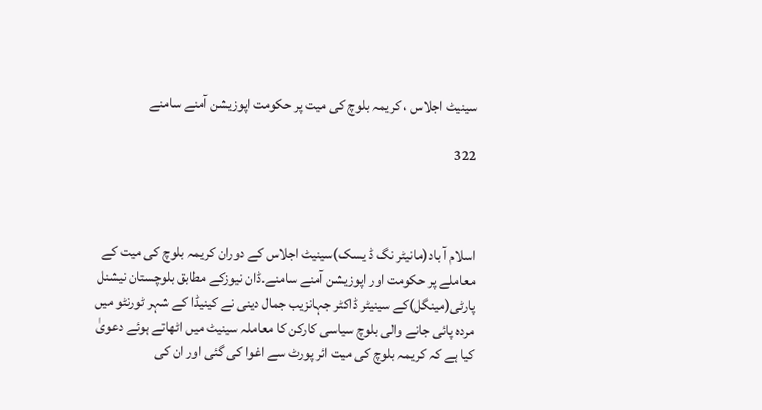سینیٹ اجلاس ، کریمہ بلوچ کی میت پر حکومت اپوزیشن آمنے سامنے

322



اسلام آ باد(مانیٹر نگ ڈ یسک)سینیٹ اجلاس کے دوران کریمہ بلوچ کی میت کے معاملے پر حکومت اور اپوزیشن آمنے سامنے۔ڈان نیوزکے مطابق بلوچستان نیشنل پارٹی(مینگل)کے سینیٹر ڈاکٹر جہانزیب جمال دینی نے کینیڈا کے شہر ٹورنٹو میں مردہ پائی جانے والی بلوچ سیاسی کارکن کا معاملہ سینیٹ میں اٹھاتے ہوئے دعویٰ کیا ہے کہ کریمہ بلوچ کی میت ائر پورٹ سے اغوا کی گئی اور ان کی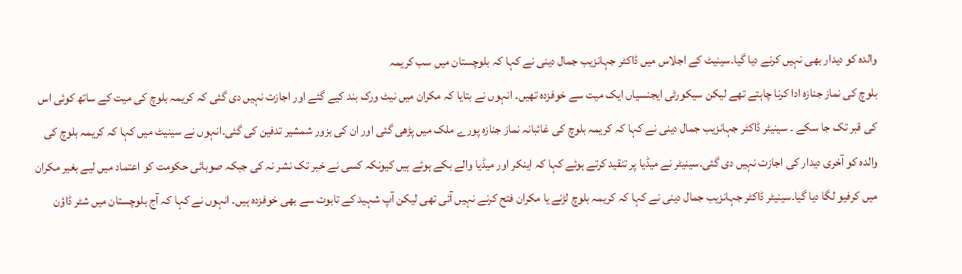والدہ کو دیدار بھی نہیں کرنے دیا گیا۔سینیٹ کے اجلاس میں ڈاکٹر جہانزیب جمال دینی نے کہا کہ بلوچستان میں سب کریمہ
بلوچ کی نماز جنازہ ادا کرنا چاہتے تھے لیکن سیکورٹی ایجنسیاں ایک میت سے خوفزدہ تھیں۔ انہوں نے بتایا کہ مکران میں نیٹ ورک بند کیے گئے اور اجازت نہیں دی گئی کہ کریمہ بلوچ کی میت کے ساتھ کوئی اس کی قبر تک جا سکے ۔ سینیٹر ڈاکٹر جہانزیب جمال دینی نے کہا کہ کریمہ بلوچ کی غائبانہ نماز جنازہ پورے ملک میں پڑھی گئی اور ان کی بزور شمشیر تدفین کی گئی۔انہوں نے سینیٹ میں کہا کہ کریمہ بلوچ کی والدہ کو آخری دیدار کی اجازت نہیں دی گئی۔سینیٹر نے میڈیا پر تنقید کرتے ہوئے کہا کہ اینکر اور میڈیا والے بکے ہوئے ہیں کیونکہ کسی نے خبر تک نشر نہ کی جبکہ صوبائی حکومت کو اعتماد میں لیے بغیر مکران میں کرفیو لگا دیا گیا۔سینیٹر ڈاکٹر جہانزیب جمال دینی نے کہا کہ کریمہ بلوچ لڑنے یا مکران فتح کرنے نہیں آئی تھی لیکن آپ شہید کے تابوت سے بھی خوفزدہ ہیں۔ انہوں نے کہا کہ آج بلوچستان میں شٹر ڈاؤن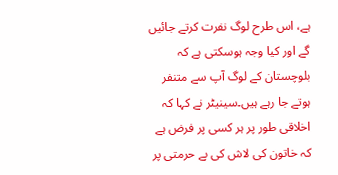ہے، اس طرح لوگ نفرت کرتے جائیں گے اور کیا وجہ ہوسکتی ہے کہ بلوچستان کے لوگ آپ سے متنفر ہوتے جا رہے ہیں۔سینیٹر نے کہا کہ اخلاقی طور پر ہر کسی پر فرض ہے کہ خاتون کی لاش کی بے حرمتی پر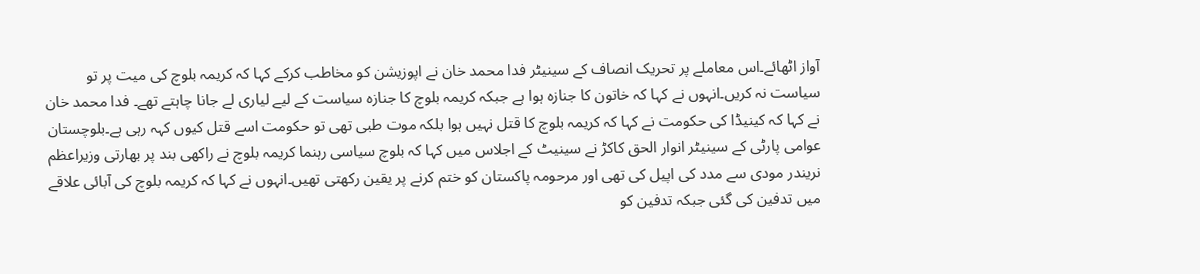آواز اٹھائے۔اس معاملے پر تحریک انصاف کے سینیٹر فدا محمد خان نے اپوزیشن کو مخاطب کرکے کہا کہ کریمہ بلوچ کی میت پر تو سیاست نہ کریں۔انہوں نے کہا کہ خاتون کا جنازہ ہوا ہے جبکہ کریمہ بلوچ کا جنازہ سیاست کے لیے لیاری لے جانا چاہتے تھے۔ فدا محمد خان نے کہا کہ کینیڈا کی حکومت نے کہا کہ کریمہ بلوچ کا قتل نہیں ہوا بلکہ موت طبی تھی تو حکومت اسے قتل کیوں کہہ رہی ہے۔بلوچستان عوامی پارٹی کے سینیٹر انوار الحق کاکڑ نے سینیٹ کے اجلاس میں کہا کہ بلوچ سیاسی رہنما کریمہ بلوچ نے راکھی بند پر بھارتی وزیراعظم نریندر مودی سے مدد کی اپیل کی تھی اور مرحومہ پاکستان کو ختم کرنے پر یقین رکھتی تھیں۔انہوں نے کہا کہ کریمہ بلوچ کی آبائی علاقے میں تدفین کی گئی جبکہ تدفین کو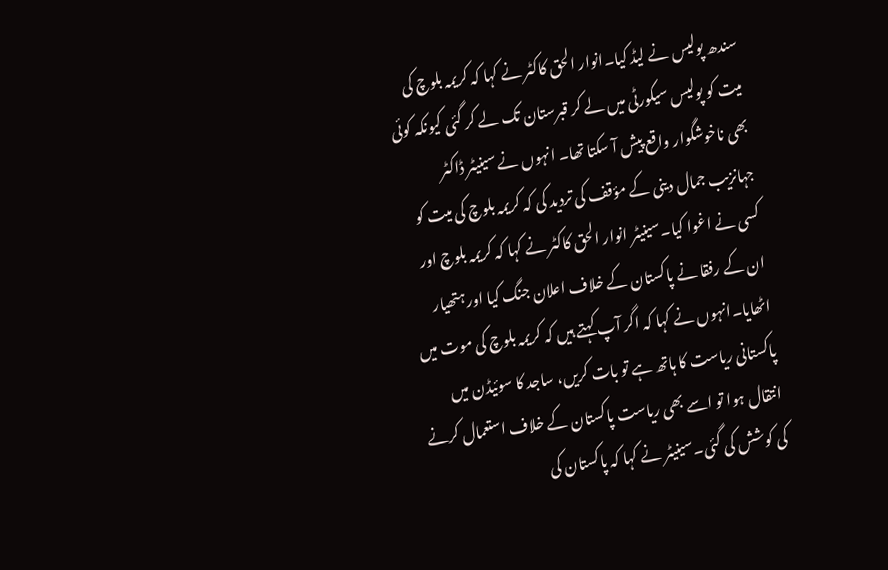سندھ پولیس نے لیڈ کیا۔انوار الحق کاکٹر نے کہا کہ کریمہ بلوچ کی میت کو پولیس سیکورٹی میں لے کر قبرستان تک لے کر گئی کیونکہ کوئی بھی ناخوشگوار واقع پیش آ سکتا تھا۔ انہوں نے سینیٹر ڈاکٹر جہانزیب جمال دینی کے مؤقف کی تردید کی کہ کریمہ بلوچ کی میت کو کسی نے اغوا کیا۔سینیٹر انوار الحق کاکٹر نے کہا کہ کریمہ بلوچ اور ان کے رفقا نے پاکستان کے خلاف اعلان جنگ کیا اور ہتھیار اٹھایا۔انہوں نے کہا کہ اگر آپ کہتے ہیں کہ کریمہ بلوچ کی موت میں پاکستانی ریاست کا ہاتھ ہے تو بات کریں، ساجد کا سوئیڈن میں انتقال ہوا تو اسے بھی ریاست پاکستان کے خلاف استعمال کرنے کی کوشش کی گئی۔سینیٹر نے کہا کہ پاکستان کی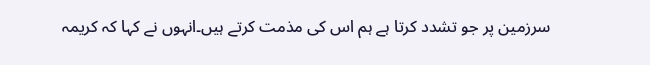سرزمین پر جو تشدد کرتا ہے ہم اس کی مذمت کرتے ہیں۔انہوں نے کہا کہ کریمہ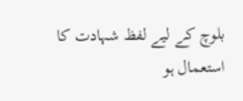بلوچ کے لیے لفظ شہادت کا استعمال ہو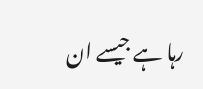رہا ہے جیسے ان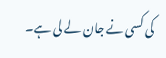کی کسی نے جان لے لی ہے۔